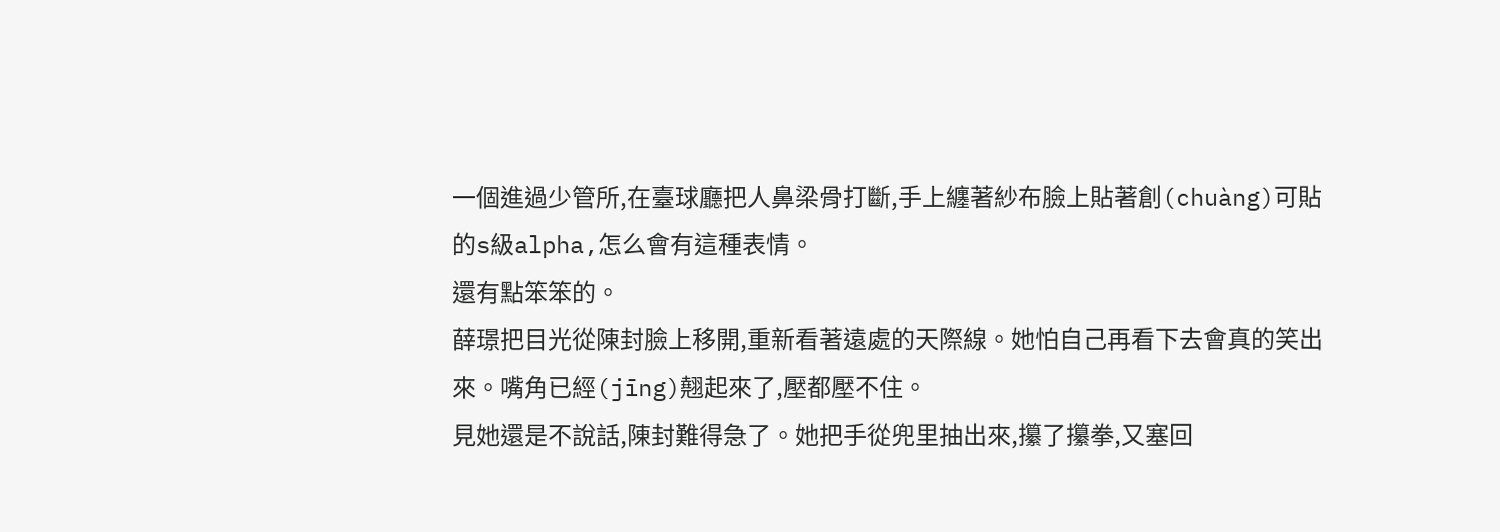一個進過少管所,在臺球廳把人鼻梁骨打斷,手上纏著紗布臉上貼著創(chuàng)可貼的s級alpha,怎么會有這種表情。
還有點笨笨的。
薛璟把目光從陳封臉上移開,重新看著遠處的天際線。她怕自己再看下去會真的笑出來。嘴角已經(jīng)翹起來了,壓都壓不住。
見她還是不說話,陳封難得急了。她把手從兜里抽出來,攥了攥拳,又塞回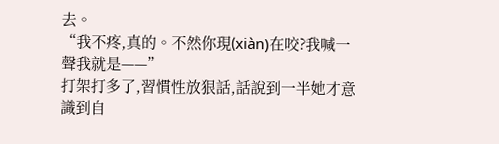去。
“我不疼,真的。不然你現(xiàn)在咬?我喊一聲我就是——”
打架打多了,習慣性放狠話,話說到一半她才意識到自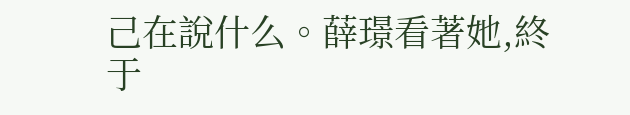己在說什么。薛璟看著她,終于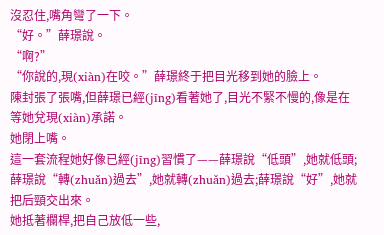沒忍住,嘴角彎了一下。
“好。”薛璟說。
“啊?”
“你說的,現(xiàn)在咬。”薛璟終于把目光移到她的臉上。
陳封張了張嘴,但薛璟已經(jīng)看著她了,目光不緊不慢的,像是在等她兌現(xiàn)承諾。
她閉上嘴。
這一套流程她好像已經(jīng)習慣了——薛璟說“低頭”,她就低頭;薛璟說“轉(zhuǎn)過去”,她就轉(zhuǎn)過去;薛璟說“好”,她就把后頸交出來。
她抵著欄桿,把自己放低一些,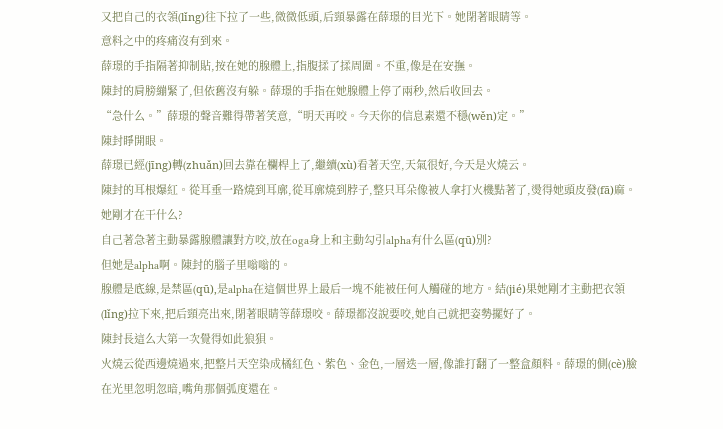又把自己的衣領(lǐng)往下拉了一些,微微低頭,后頸暴露在薛璟的目光下。她閉著眼睛等。
意料之中的疼痛沒有到來。
薛璟的手指隔著抑制貼,按在她的腺體上,指腹揉了揉周圍。不重,像是在安撫。
陳封的肩膀繃緊了,但依舊沒有躲。薛璟的手指在她腺體上停了兩秒,然后收回去。
“急什么。”薛璟的聲音難得帶著笑意,“明天再咬。今天你的信息素還不穩(wěn)定。”
陳封睜開眼。
薛璟已經(jīng)轉(zhuǎn)回去靠在欄桿上了,繼續(xù)看著天空,天氣很好,今天是火燒云。
陳封的耳根爆紅。從耳垂一路燒到耳廓,從耳廓燒到脖子,整只耳朵像被人拿打火機點著了,燙得她頭皮發(fā)麻。
她剛才在干什么?
自己著急著主動暴露腺體讓對方咬,放在oga身上和主動勾引alpha有什么區(qū)別?
但她是alpha啊。陳封的腦子里嗡嗡的。
腺體是底線,是禁區(qū),是alpha在這個世界上最后一塊不能被任何人觸碰的地方。結(jié)果她剛才主動把衣領(lǐng)拉下來,把后頸亮出來,閉著眼睛等薛璟咬。薛璟都沒說要咬,她自己就把姿勢擺好了。
陳封長這么大第一次覺得如此狼狽。
火燒云從西邊燒過來,把整片天空染成橘紅色、紫色、金色,一層迭一層,像誰打翻了一整盒顏料。薛璟的側(cè)臉在光里忽明忽暗,嘴角那個弧度還在。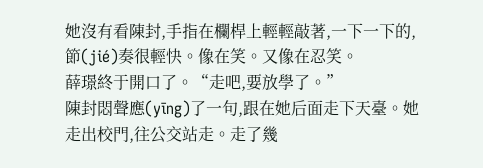她沒有看陳封,手指在欄桿上輕輕敲著,一下一下的,節(jié)奏很輕快。像在笑。又像在忍笑。
薛璟終于開口了。“走吧,要放學了。”
陳封悶聲應(yīng)了一句,跟在她后面走下天臺。她走出校門,往公交站走。走了幾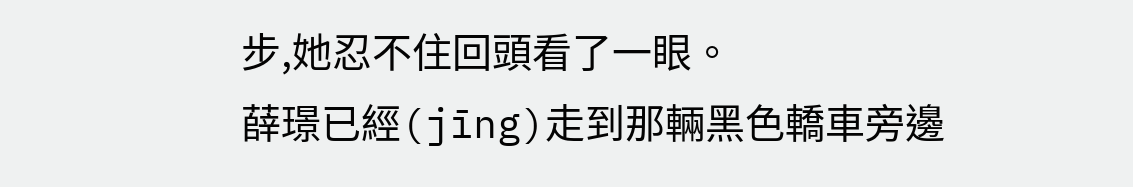步,她忍不住回頭看了一眼。
薛璟已經(jīng)走到那輛黑色轎車旁邊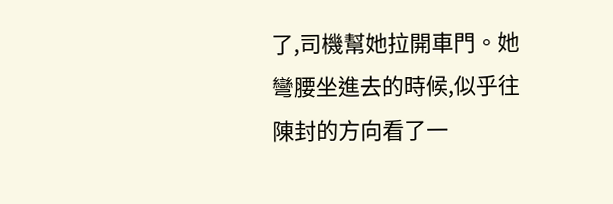了,司機幫她拉開車門。她彎腰坐進去的時候,似乎往陳封的方向看了一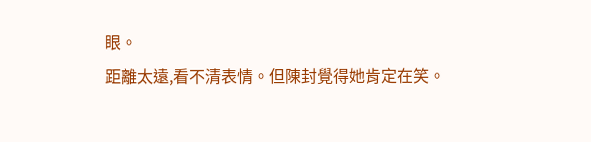眼。
距離太遠,看不清表情。但陳封覺得她肯定在笑。